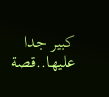كبير جدا عليها..قصة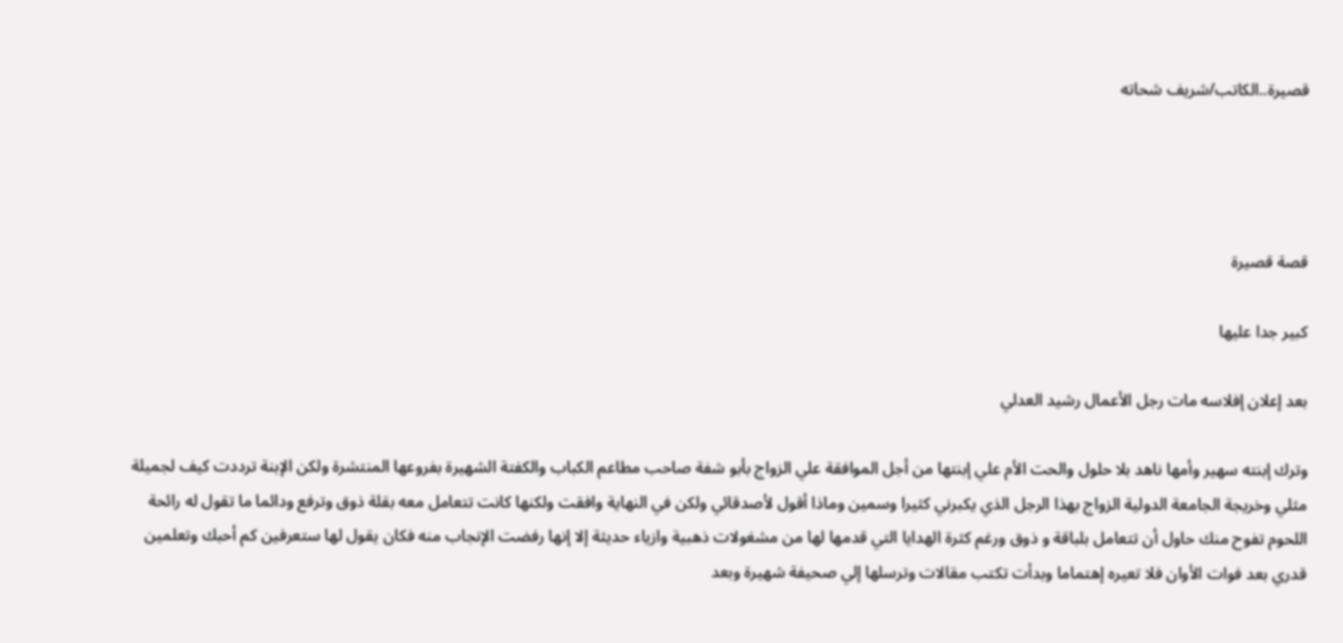قصيرة..الكاتب/شريف شحاته




قصة قصيرة

كبير جدا عليها

بعد إعلان إفلاسه مات رجل الأعمال رشيد العدلي

وترك إبنته سهير وأمها ناهد بلا حلول والحت الأم علي إبنتها من أجل الموافقة علي الزواج بأبو شفة صاحب مطاعم الكباب والكفتة الشهيرة بفروعها المنتشرة ولكن الإبنة ترددت كيف لجميلة مثلي وخريجة الجامعة الدولية الزواج بهذا الرجل الذي يكبرني كثيرا وسمين وماذا أقول لأصدقائي ولكن في النهاية وافقت ولكنها كانت تتعامل معه بقلة ذوق وترفع ودائما ما تقول له رائحة اللحوم تفوح منك حاول أن تتعامل بلباقة و ذوق ورغم كثرة الهدايا التي قدمها لها من مشغولات ذهبية وازياء حديثة إلا إنها رفضت الإنجاب منه فكان يقول لها ستعرفين كم أحبك وتعلمين قدري بعد فوات الأوان فلا تعيره إهتماما وبدأت تكتب مقالات وترسلها إلي صحيفة شهيرة وبعد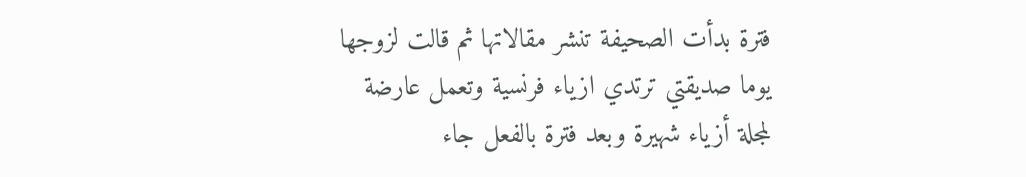فترة بدأت الصحيفة تنشر مقالاتها ثم قالت لزوجها يوما صديقتي ترتدي ازياء فرنسية وتعمل عارضة لمجلة أزياء شهيرة وبعد فترة بالفعل جاء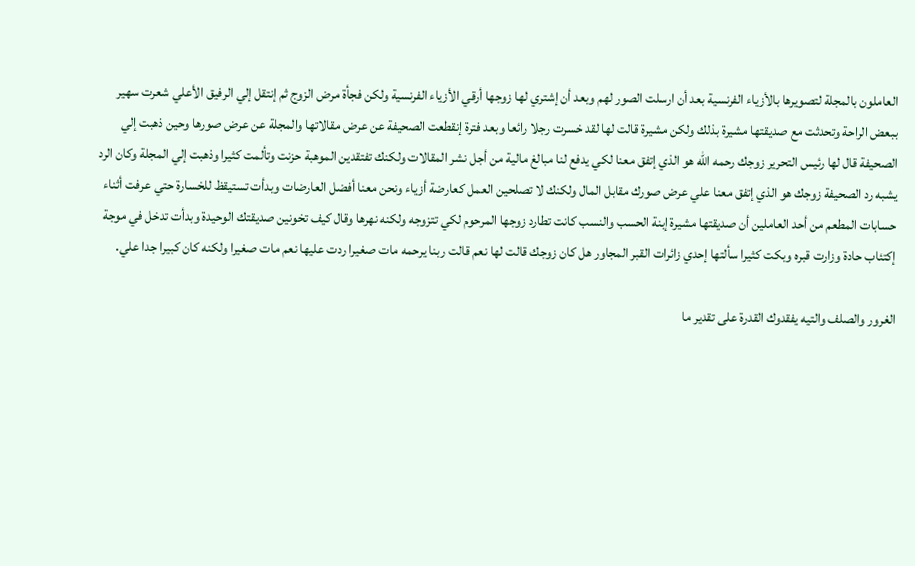العاملون بالمجلة لتصويرها بالأزياء الفرنسية بعد أن ارسلت الصور لهم وبعد أن إشتري لها زوجها أرقي الأزياء الفرنسية ولكن فجأة مرض الزوج ثم إنتقل إلي الرفيق الأعلي شعرت سهير ببعض الراحة وتحدثت مع صديقتها مشيرة بذلك ولكن مشيرة قالت لها لقد خسرت رجلا رائعا وبعد فترة إنقطعت الصحيفة عن عرض مقالاتها والمجلة عن عرض صورها وحين ذهبت إلي الصحيفة قال لها رئيس التحرير زوجك رحمه الله هو الذي إتفق معنا لكي يدفع لنا مبالغ مالية من أجل نشر المقالات ولكنك تفتقدين الموهبة حزنت وتألمت كثيرا وذهبت إلي المجلة وكان الرد يشبه رد الصحيفة زوجك هو الذي إتفق معنا علي عرض صورك مقابل المال ولكنك لا تصلحين العمل كعارضة أزياء ونحن معنا أفضل العارضات وبدأت تستيقظ للخسارة حتي عرفت أثناء حسابات المطعم من أحد العاملين أن صديقتها مشيرة إبنة الحسب والنسب كانت تطارد زوجها المرحوم لكي تتزوجه ولكنه نهرها وقال كيف تخونين صديقتك الوحيدة وبدأت تدخل في موجة إكتئاب حادة وزارت قبره وبكت كثيرا سألتها إحدي زائرات القبر المجاور هل كان زوجك قالت لها نعم قالت ربنا يرحمه مات صغيرا ردت عليها نعم مات صغيرا ولكنه كان كبيرا جدا علي.

الغرور والصلف والتيه يفقدوك القدرة على تقدير ما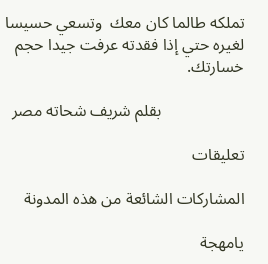تملكه طالما كان معك  وتسعي حسيسا لغيره حتي إذا فقدته عرفت جيدا حجم خسارتك.

                    بقلم شريف شحاته مصر

تعليقات

المشاركات الشائعة من هذه المدونة

يامهجة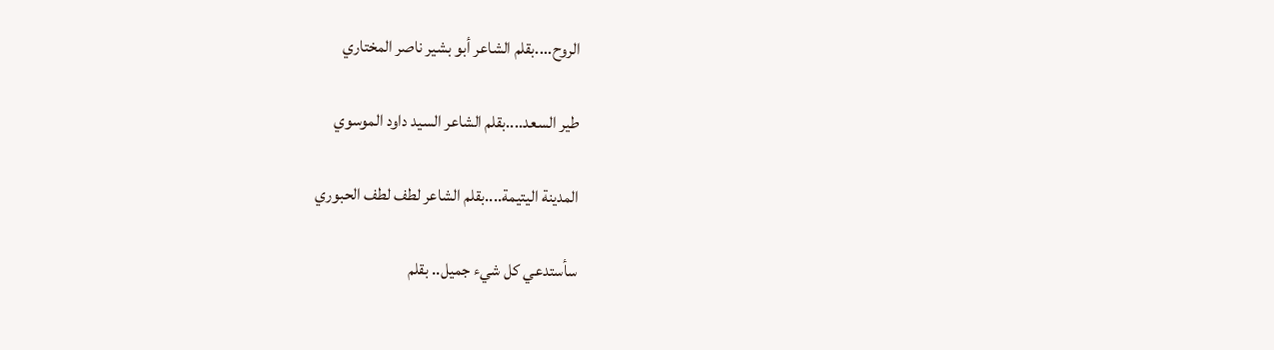الروح....بقلم الشاعر أبو بشير ناصر المختاري

طير السعد....بقلم الشاعر السيد داود الموسوي

المدينة اليتيمة....بقلم الشاعر لطف لطف الحبوري

سأستدعي كل شيء جميل.. بقلم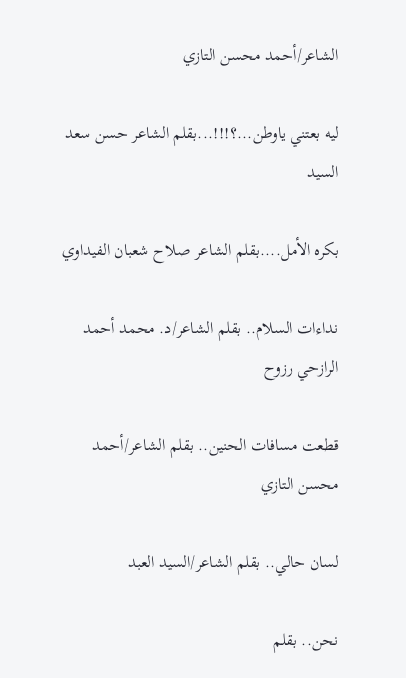الشاعر/أحمد محسن التازي

ليه بعتني ياوطن...؟!!!...بقلم الشاعر حسن سعد السيد

بكره الأمل....بقلم الشاعر صلاح شعبان الفيداوي

نداءات السلام.. بقلم الشاعر/د. محمد أحمد الرازحي رزوح

قطعت مسافات الحنين.. بقلم الشاعر/أحمد محسن التازي

لسان حالي.. بقلم الشاعر/السيد العبد

نحن.. بقلم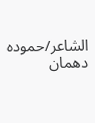الشاعر/حموده دهمان